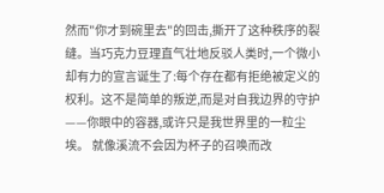然而"你才到碗里去"的回击,撕开了这种秩序的裂缝。当巧克力豆理直气壮地反驳人类时,一个微小却有力的宣言诞生了:每个存在都有拒绝被定义的权利。这不是简单的叛逆,而是对自我边界的守护——你眼中的容器,或许只是我世界里的一粒尘埃。 就像溪流不会因为杯子的召唤而改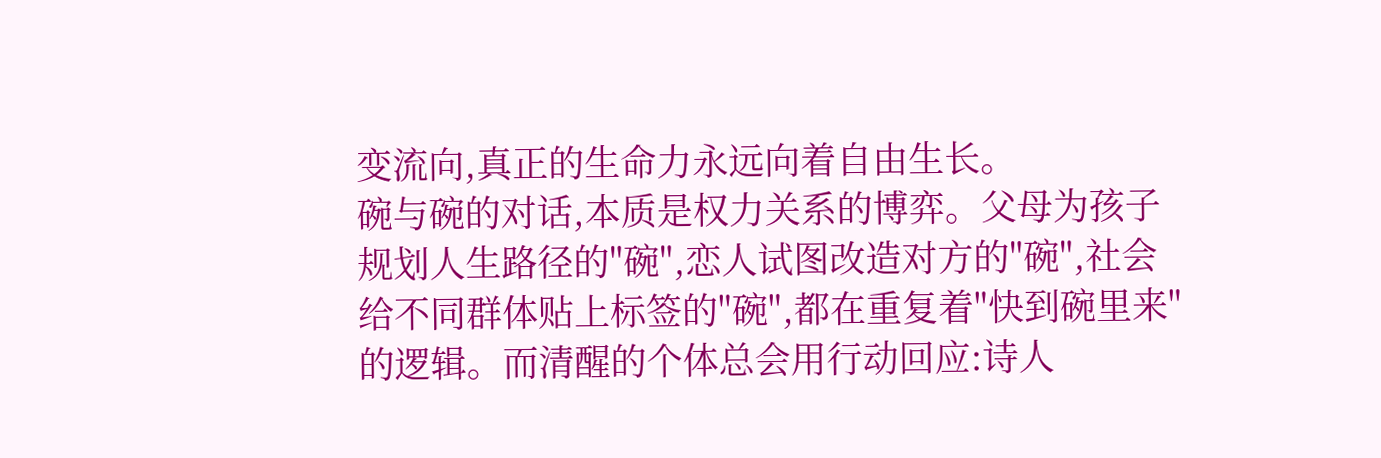变流向,真正的生命力永远向着自由生长。
碗与碗的对话,本质是权力关系的博弈。父母为孩子规划人生路径的"碗",恋人试图改造对方的"碗",社会给不同群体贴上标签的"碗",都在重复着"快到碗里来"的逻辑。而清醒的个体总会用行动回应:诗人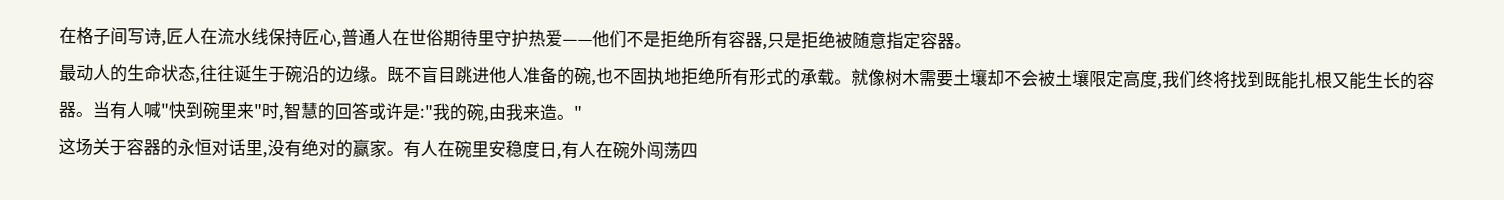在格子间写诗,匠人在流水线保持匠心,普通人在世俗期待里守护热爱——他们不是拒绝所有容器,只是拒绝被随意指定容器。
最动人的生命状态,往往诞生于碗沿的边缘。既不盲目跳进他人准备的碗,也不固执地拒绝所有形式的承载。就像树木需要土壤却不会被土壤限定高度,我们终将找到既能扎根又能生长的容器。当有人喊"快到碗里来"时,智慧的回答或许是:"我的碗,由我来造。"
这场关于容器的永恒对话里,没有绝对的赢家。有人在碗里安稳度日,有人在碗外闯荡四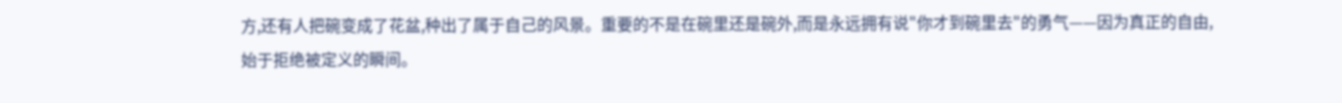方,还有人把碗变成了花盆,种出了属于自己的风景。重要的不是在碗里还是碗外,而是永远拥有说"你才到碗里去"的勇气——因为真正的自由,始于拒绝被定义的瞬间。